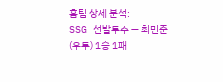홈팀 상세 분석:
SSG 선발투수 — 최민준(우투) 1승 1패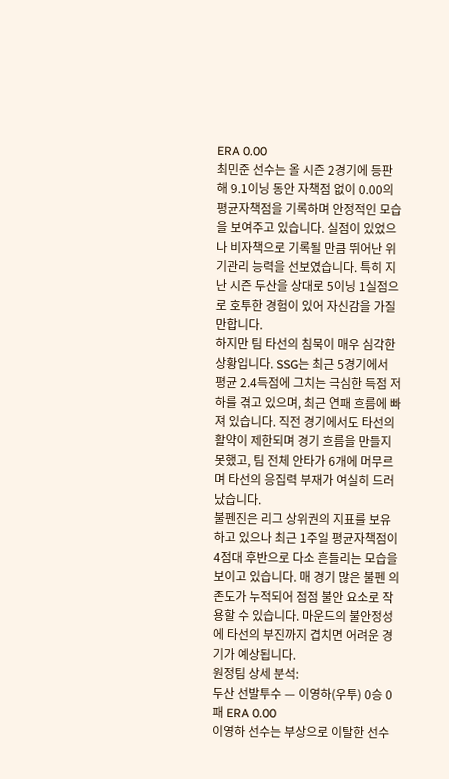ERA 0.00
최민준 선수는 올 시즌 2경기에 등판해 9.1이닝 동안 자책점 없이 0.00의 평균자책점을 기록하며 안정적인 모습을 보여주고 있습니다. 실점이 있었으나 비자책으로 기록될 만큼 뛰어난 위기관리 능력을 선보였습니다. 특히 지난 시즌 두산을 상대로 5이닝 1실점으로 호투한 경험이 있어 자신감을 가질 만합니다.
하지만 팀 타선의 침묵이 매우 심각한 상황입니다. SSG는 최근 5경기에서 평균 2.4득점에 그치는 극심한 득점 저하를 겪고 있으며, 최근 연패 흐름에 빠져 있습니다. 직전 경기에서도 타선의 활약이 제한되며 경기 흐름을 만들지 못했고, 팀 전체 안타가 6개에 머무르며 타선의 응집력 부재가 여실히 드러났습니다.
불펜진은 리그 상위권의 지표를 보유하고 있으나 최근 1주일 평균자책점이 4점대 후반으로 다소 흔들리는 모습을 보이고 있습니다. 매 경기 많은 불펜 의존도가 누적되어 점점 불안 요소로 작용할 수 있습니다. 마운드의 불안정성에 타선의 부진까지 겹치면 어려운 경기가 예상됩니다.
원정팀 상세 분석:
두산 선발투수 — 이영하(우투) 0승 0패 ERA 0.00
이영하 선수는 부상으로 이탈한 선수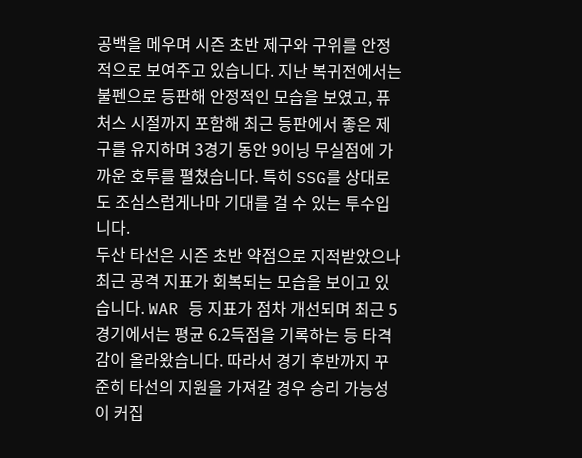공백을 메우며 시즌 초반 제구와 구위를 안정적으로 보여주고 있습니다. 지난 복귀전에서는 불펜으로 등판해 안정적인 모습을 보였고, 퓨처스 시절까지 포함해 최근 등판에서 좋은 제구를 유지하며 3경기 동안 9이닝 무실점에 가까운 호투를 펼쳤습니다. 특히 SSG를 상대로도 조심스럽게나마 기대를 걸 수 있는 투수입니다.
두산 타선은 시즌 초반 약점으로 지적받았으나 최근 공격 지표가 회복되는 모습을 보이고 있습니다. WAR 등 지표가 점차 개선되며 최근 5경기에서는 평균 6.2득점을 기록하는 등 타격감이 올라왔습니다. 따라서 경기 후반까지 꾸준히 타선의 지원을 가져갈 경우 승리 가능성이 커집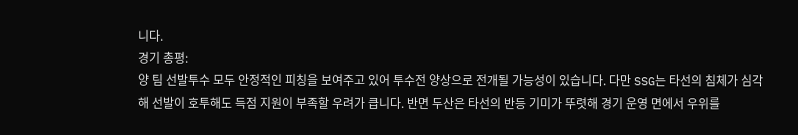니다.
경기 총평:
양 팀 선발투수 모두 안정적인 피칭을 보여주고 있어 투수전 양상으로 전개될 가능성이 있습니다. 다만 SSG는 타선의 침체가 심각해 선발이 호투해도 득점 지원이 부족할 우려가 큽니다. 반면 두산은 타선의 반등 기미가 뚜렷해 경기 운영 면에서 우위를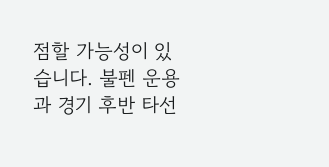점할 가능성이 있습니다. 불펜 운용과 경기 후반 타선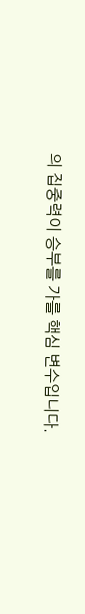의 집중력이 승부를 가를 핵심 변수입니다.